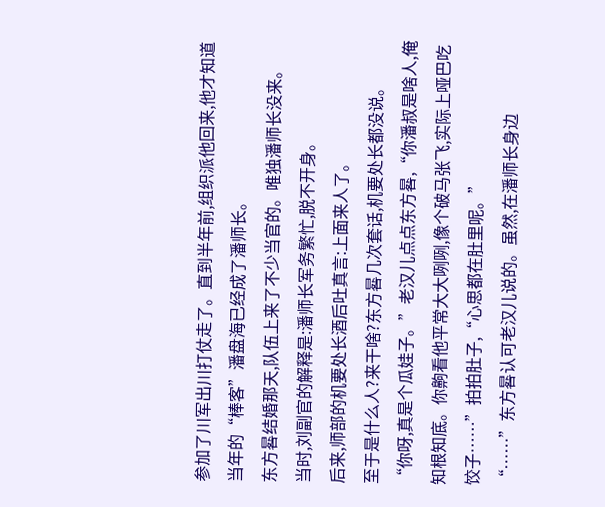参加了川军出川打仗走了。直到半年前,组织派他回来,他才知道当年的“棒客”潘盘海已经成了潘师长。
东方晷结婚那天,队伍上来了不少当官的。唯独潘师长没来。
当时,刘副官的解释是:潘师长军务繁忙,脱不开身。
后来,师部的机要处长酒后吐真言:上面来人了。
至于是什么人?来干啥?东方晷几次套话,机要处长都没说。
“你呀,真是个瓜娃子。”老汉儿点点东方晷,“你潘叔是啥人,俺知根知底。你齁看他平常大大咧咧,像个破马张飞,实际上哑巴吃饺子……”拍拍肚子,“心思都在肚里呢。”
“……”东方晷认可老汉儿说的。虽然,在潘师长身边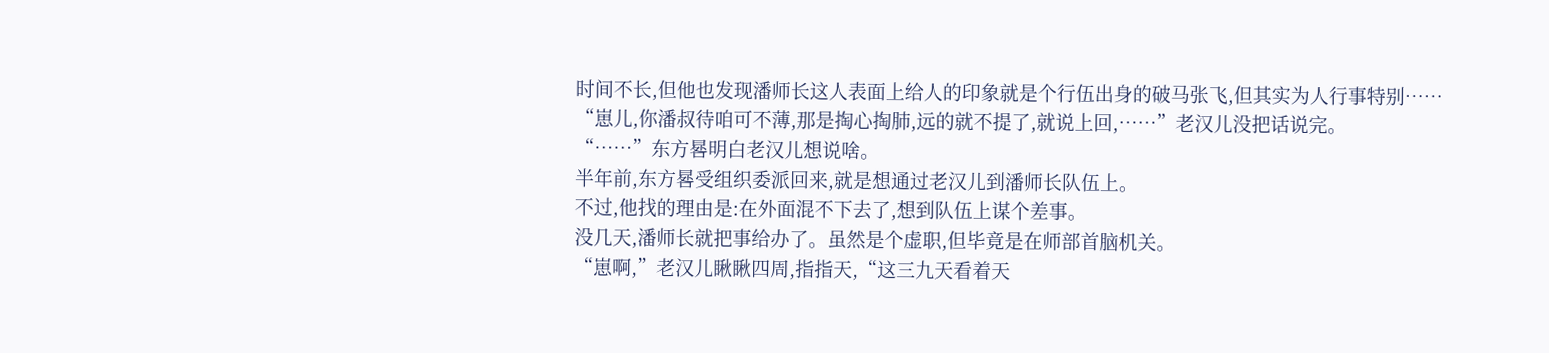时间不长,但他也发现潘师长这人表面上给人的印象就是个行伍出身的破马张飞,但其实为人行事特别……
“崽儿,你潘叔待咱可不薄,那是掏心掏肺,远的就不提了,就说上回,……”老汉儿没把话说完。
“……”东方晷明白老汉儿想说啥。
半年前,东方晷受组织委派回来,就是想通过老汉儿到潘师长队伍上。
不过,他找的理由是:在外面混不下去了,想到队伍上谋个差事。
没几天,潘师长就把事给办了。虽然是个虚职,但毕竟是在师部首脑机关。
“崽啊,”老汉儿瞅瞅四周,指指天,“这三九天看着天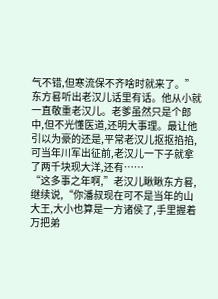气不错,但寒流保不齐啥时就来了。”
东方晷听出老汉儿话里有话。他从小就一直敬重老汉儿。老爹虽然只是个郎中,但不光懂医道,还明大事理。最让他引以为豪的还是,平常老汉儿抠抠掐掐,可当年川军出征前,老汉儿一下子就拿了两千块现大洋,还有……
“这多事之年啊,”老汉儿瞅瞅东方晷,继续说,“你潘叔现在可不是当年的山大王,大小也算是一方诸侯了,手里握着万把弟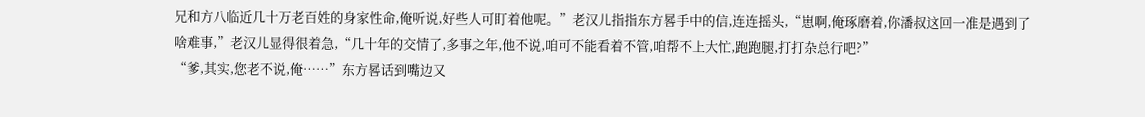兄和方八临近几十万老百姓的身家性命,俺听说,好些人可盯着他呢。”老汉儿指指东方晷手中的信,连连摇头,“崽啊,俺琢磨着,你潘叔这回一准是遇到了啥难事,”老汉儿显得很着急,“几十年的交情了,多事之年,他不说,咱可不能看着不管,咱帮不上大忙,跑跑腿,打打杂总行吧?”
“爹,其实,您老不说,俺……”东方晷话到嘴边又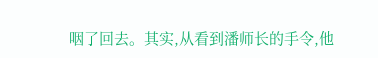咽了回去。其实,从看到潘师长的手令,他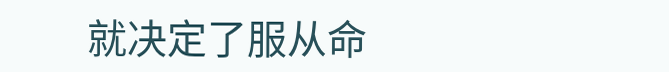就决定了服从命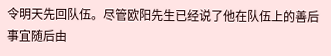令明天先回队伍。尽管欧阳先生已经说了他在队伍上的善后事宜随后由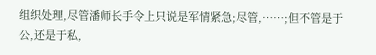组织处理,尽管潘师长手令上只说是军情紧急;尽管,……;但不管是于公,还是于私,